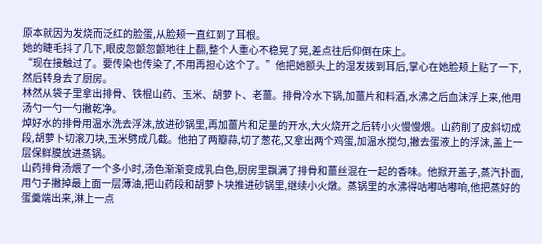原本就因为发烧而泛红的脸蛋,从脸颊一直红到了耳根。
她的睫毛抖了几下,眼皮忽颤忽颤地往上翻,整个人重心不稳晃了晃,差点往后仰倒在床上。
“现在接触过了。要传染也传染了,不用再担心这个了。”他把她额头上的湿发拨到耳后,掌心在她脸颊上贴了一下,然后转身去了厨房。
林然从袋子里拿出排骨、铁棍山药、玉米、胡萝卜、老薑。排骨冷水下锅,加薑片和料酒,水沸之后血沫浮上来,他用汤勺一勺一勺撇乾净。
焯好水的排骨用温水洗去浮沫,放进砂锅里,再加薑片和足量的开水,大火烧开之后转小火慢慢煨。山药削了皮斜切成段,胡萝卜切滚刀块,玉米劈成几截。他拍了两瓣蒜,切了葱花,又拿出两个鸡蛋,加温水搅匀,撇去蛋液上的浮沫,盖上一层保鲜膜放进蒸锅。
山药排骨汤煨了一个多小时,汤色渐渐变成乳白色,厨房里飘满了排骨和薑丝混在一起的香味。他掀开盖子,蒸汽扑面,用勺子撇掉最上面一层薄油,把山药段和胡萝卜块推进砂锅里,继续小火燉。蒸锅里的水沸得咕嘟咕嘟响,他把蒸好的蛋羹端出来,淋上一点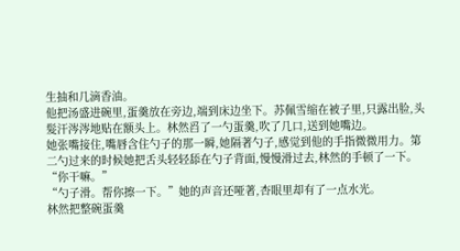生抽和几滴香油。
他把汤盛进碗里,蛋羹放在旁边,端到床边坐下。苏佩雪缩在被子里,只露出脸,头髮汗涔涔地贴在额头上。林然舀了一勺蛋羹,吹了几口,送到她嘴边。
她张嘴接住,嘴唇含住勺子的那一瞬,她隔著勺子,感觉到他的手指微微用力。第二勺过来的时候她把舌头轻轻舔在勺子背面,慢慢滑过去,林然的手顿了一下。
“你干嘛。”
“勺子滑。帮你擦一下。”她的声音还哑著,杏眼里却有了一点水光。
林然把整碗蛋羹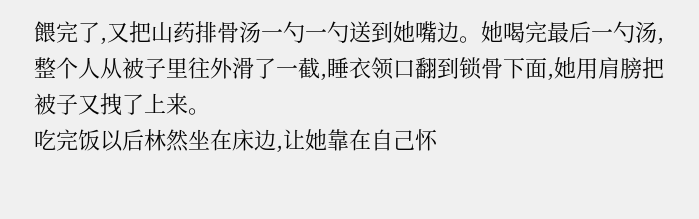餵完了,又把山药排骨汤一勺一勺送到她嘴边。她喝完最后一勺汤,整个人从被子里往外滑了一截,睡衣领口翻到锁骨下面,她用肩膀把被子又拽了上来。
吃完饭以后林然坐在床边,让她靠在自己怀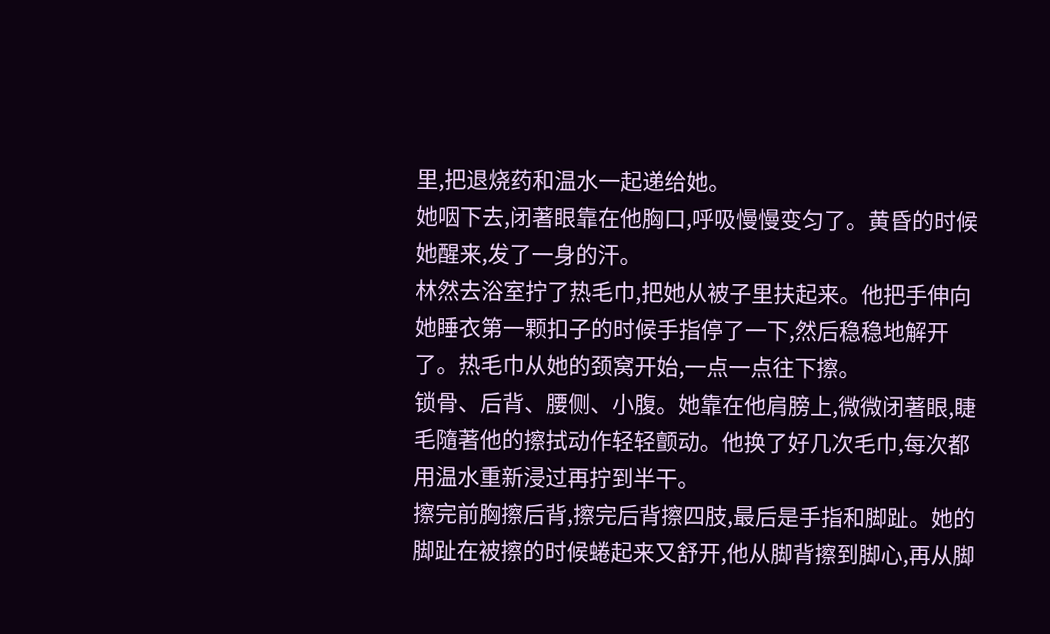里,把退烧药和温水一起递给她。
她咽下去,闭著眼靠在他胸口,呼吸慢慢变匀了。黄昏的时候她醒来,发了一身的汗。
林然去浴室拧了热毛巾,把她从被子里扶起来。他把手伸向她睡衣第一颗扣子的时候手指停了一下,然后稳稳地解开了。热毛巾从她的颈窝开始,一点一点往下擦。
锁骨、后背、腰侧、小腹。她靠在他肩膀上,微微闭著眼,睫毛隨著他的擦拭动作轻轻颤动。他换了好几次毛巾,每次都用温水重新浸过再拧到半干。
擦完前胸擦后背,擦完后背擦四肢,最后是手指和脚趾。她的脚趾在被擦的时候蜷起来又舒开,他从脚背擦到脚心,再从脚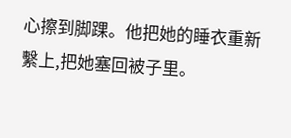心擦到脚踝。他把她的睡衣重新繫上,把她塞回被子里。